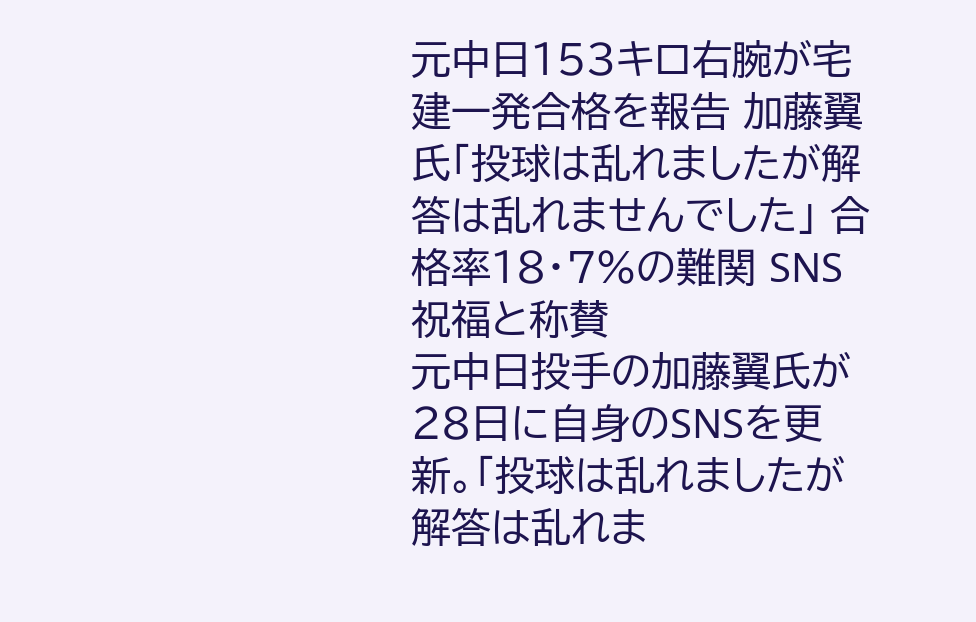元中日153キロ右腕が宅建一発合格を報告 加藤翼氏「投球は乱れましたが解答は乱れませんでした」 合格率18・7%の難関 SNS祝福と称賛
元中日投手の加藤翼氏が28日に自身のSNSを更新。「投球は乱れましたが解答は乱れま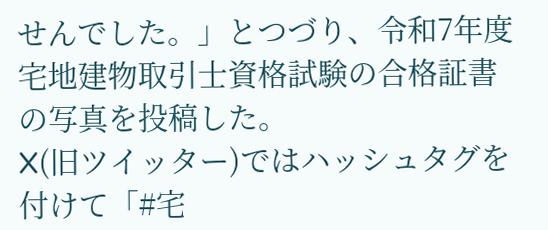せんでした。」とつづり、令和7年度宅地建物取引士資格試験の合格証書の写真を投稿した。
X(旧ツイッター)ではハッシュタグを付けて「#宅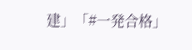建」「#一発合格」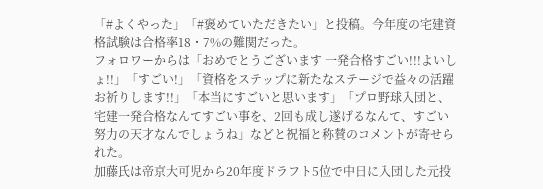「#よくやった」「#褒めていただきたい」と投稿。今年度の宅建資格試験は合格率18・7%の難関だった。
フォロワーからは「おめでとうございます 一発合格すごい!!!よいしょ!!」「すごい!」「資格をステップに新たなステージで益々の活躍お祈りします!!」「本当にすごいと思います」「プロ野球入団と、宅建一発合格なんてすごい事を、2回も成し遂げるなんて、すごい努力の天才なんでしょうね」などと祝福と称賛のコメントが寄せられた。
加藤氏は帝京大可児から20年度ドラフト5位で中日に入団した元投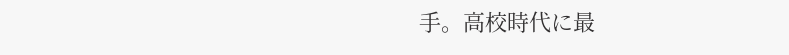手。高校時代に最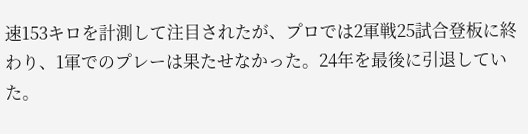速153キロを計測して注目されたが、プロでは2軍戦25試合登板に終わり、1軍でのプレーは果たせなかった。24年を最後に引退していた。